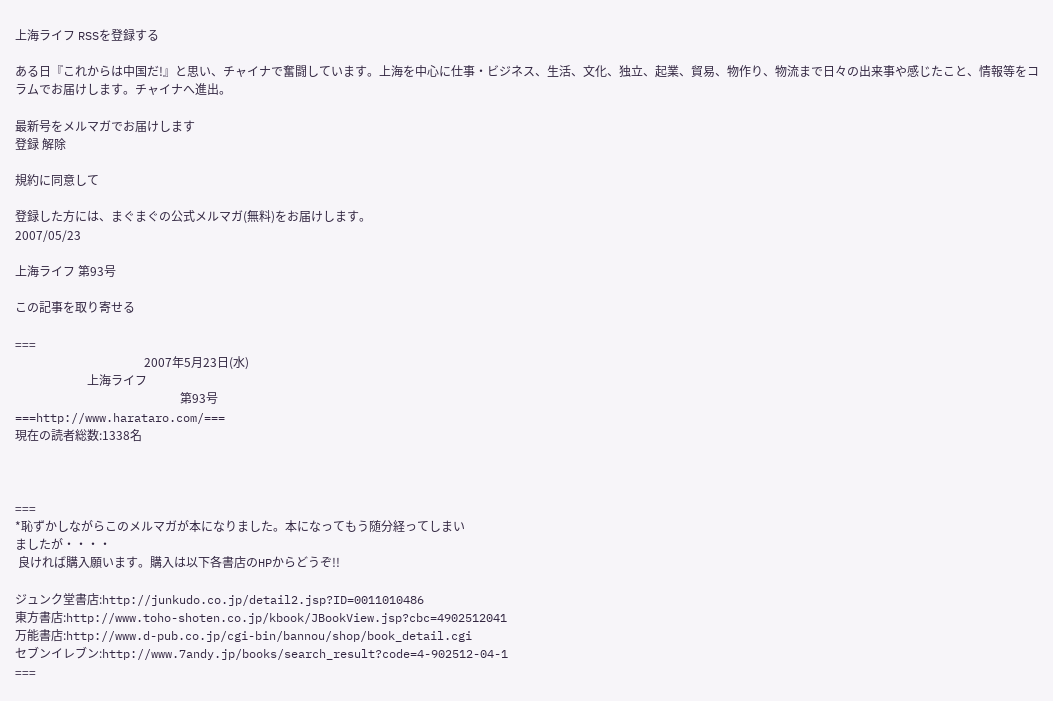上海ライフ RSSを登録する

ある日『これからは中国だ!』と思い、チャイナで奮闘しています。上海を中心に仕事・ビジネス、生活、文化、独立、起業、貿易、物作り、物流まで日々の出来事や感じたこと、情報等をコラムでお届けします。チャイナへ進出。

最新号をメルマガでお届けします
登録 解除

規約に同意して

登録した方には、まぐまぐの公式メルマガ(無料)をお届けします。
2007/05/23

上海ライフ 第93号

この記事を取り寄せる

===
                                           2007年5月23日(水)
                        上海ライフ
                                                       第93号
===http://www.harataro.com/===
現在の読者総数:1338名



===
*恥ずかしながらこのメルマガが本になりました。本になってもう随分経ってしまい
ましたが・・・・
 良ければ購入願います。購入は以下各書店のHPからどうぞ!!

ジュンク堂書店:http://junkudo.co.jp/detail2.jsp?ID=0011010486
東方書店:http://www.toho-shoten.co.jp/kbook/JBookView.jsp?cbc=4902512041
万能書店:http://www.d-pub.co.jp/cgi-bin/bannou/shop/book_detail.cgi
セブンイレブン:http://www.7andy.jp/books/search_result?code=4-902512-04-1
===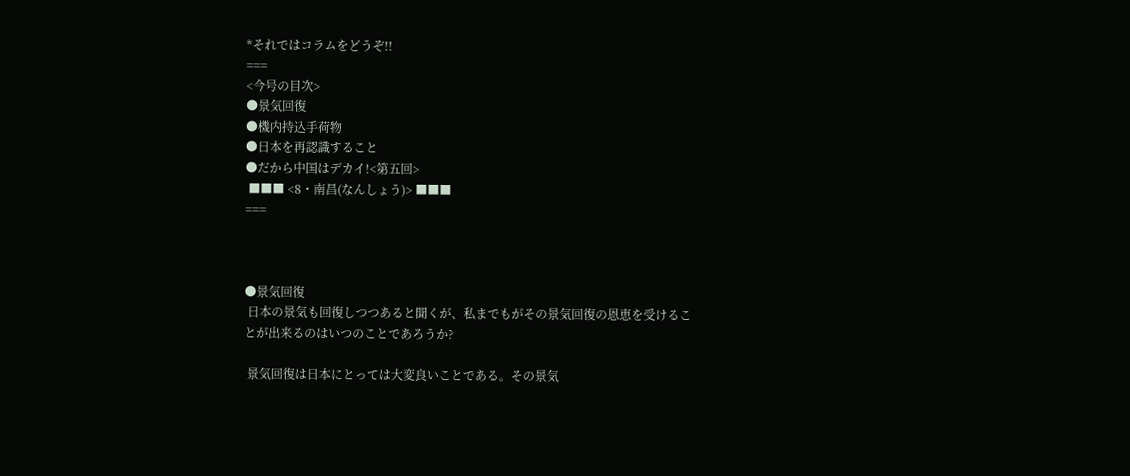*それではコラムをどうぞ!!
===
<今号の目次>
●景気回復
●機内持込手荷物
●日本を再認識すること
●だから中国はデカイ!<第五回>
 ■■■ <8・南昌(なんしょう)> ■■■
===



●景気回復
 日本の景気も回復しつつあると聞くが、私までもがその景気回復の恩恵を受けるこ
とが出来るのはいつのことであろうか?

 景気回復は日本にとっては大変良いことである。その景気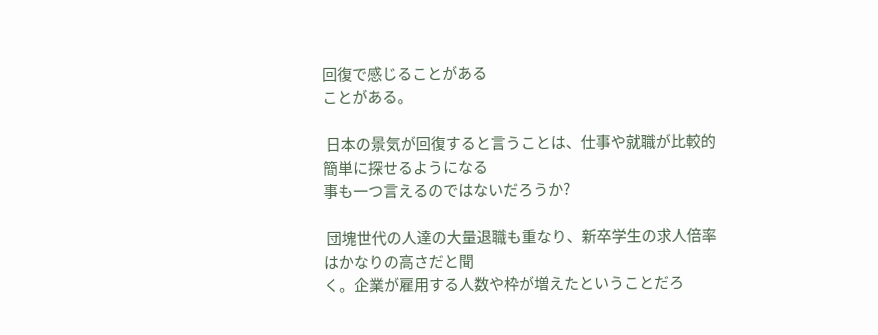回復で感じることがある
ことがある。

 日本の景気が回復すると言うことは、仕事や就職が比較的簡単に探せるようになる
事も一つ言えるのではないだろうか?

 団塊世代の人達の大量退職も重なり、新卒学生の求人倍率はかなりの高さだと聞
く。企業が雇用する人数や枠が増えたということだろ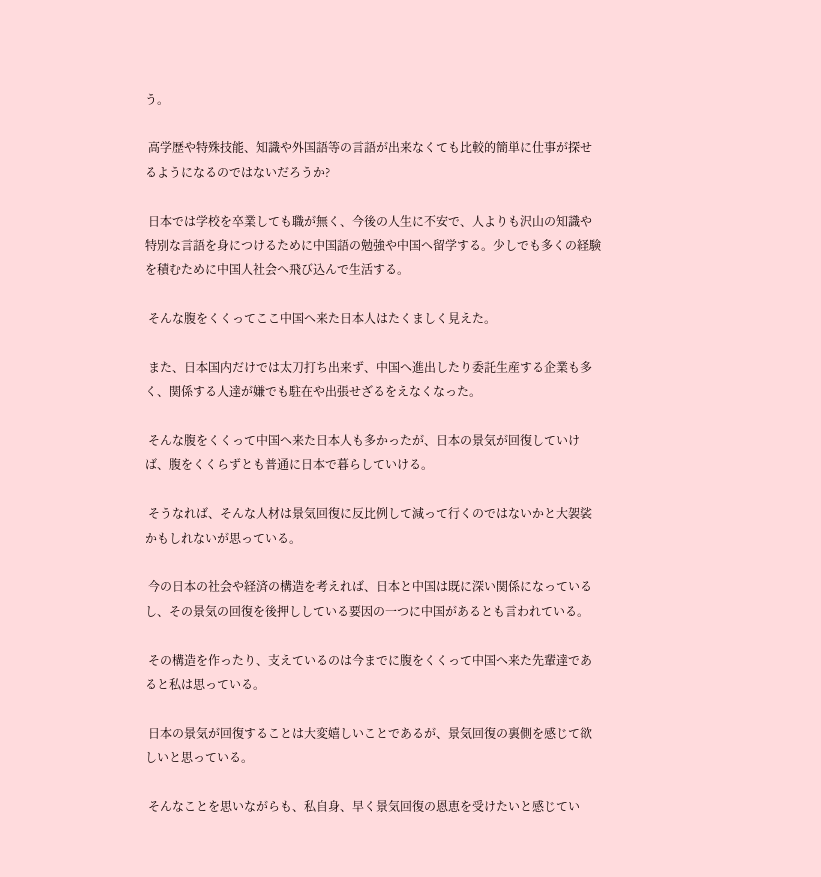う。

 高学歴や特殊技能、知識や外国語等の言語が出来なくても比較的簡単に仕事が探せ
るようになるのではないだろうか?

 日本では学校を卒業しても職が無く、今後の人生に不安で、人よりも沢山の知識や
特別な言語を身につけるために中国語の勉強や中国へ留学する。少しでも多くの経験
を積むために中国人社会へ飛び込んで生活する。

 そんな腹をくくってここ中国へ来た日本人はたくましく見えた。

 また、日本国内だけでは太刀打ち出来ず、中国へ進出したり委託生産する企業も多
く、関係する人達が嫌でも駐在や出張せざるをえなくなった。

 そんな腹をくくって中国へ来た日本人も多かったが、日本の景気が回復していけ
ば、腹をくくらずとも普通に日本で暮らしていける。

 そうなれば、そんな人材は景気回復に反比例して減って行くのではないかと大袈裟
かもしれないが思っている。

 今の日本の社会や経済の構造を考えれば、日本と中国は既に深い関係になっている
し、その景気の回復を後押ししている要因の一つに中国があるとも言われている。

 その構造を作ったり、支えているのは今までに腹をくくって中国へ来た先輩達であ
ると私は思っている。

 日本の景気が回復することは大変嬉しいことであるが、景気回復の裏側を感じて欲
しいと思っている。

 そんなことを思いながらも、私自身、早く景気回復の恩恵を受けたいと感じてい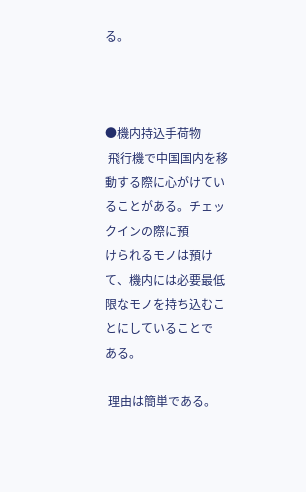る。



●機内持込手荷物
 飛行機で中国国内を移動する際に心がけていることがある。チェックインの際に預
けられるモノは預けて、機内には必要最低限なモノを持ち込むことにしていることで
ある。

 理由は簡単である。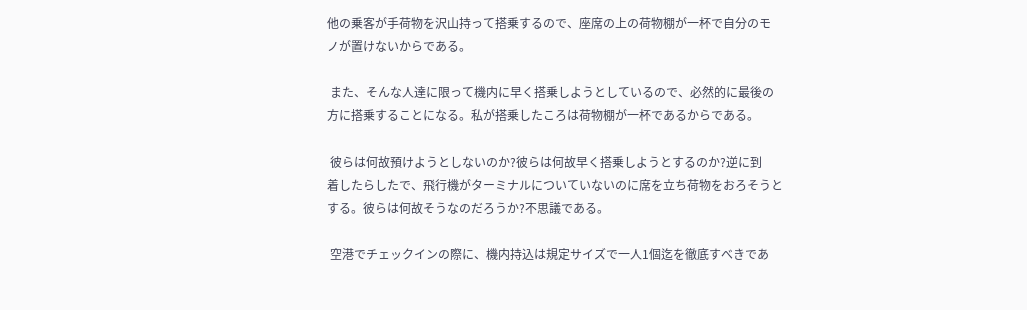他の乗客が手荷物を沢山持って搭乗するので、座席の上の荷物棚が一杯で自分のモ
ノが置けないからである。

 また、そんな人達に限って機内に早く搭乗しようとしているので、必然的に最後の
方に搭乗することになる。私が搭乗したころは荷物棚が一杯であるからである。

 彼らは何故預けようとしないのか?彼らは何故早く搭乗しようとするのか?逆に到
着したらしたで、飛行機がターミナルについていないのに席を立ち荷物をおろそうと
する。彼らは何故そうなのだろうか?不思議である。

 空港でチェックインの際に、機内持込は規定サイズで一人1個迄を徹底すべきであ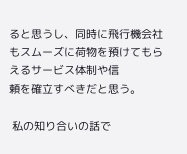ると思うし、同時に飛行機会社もスムーズに荷物を預けてもらえるサービス体制や信
頼を確立すべきだと思う。

 私の知り合いの話で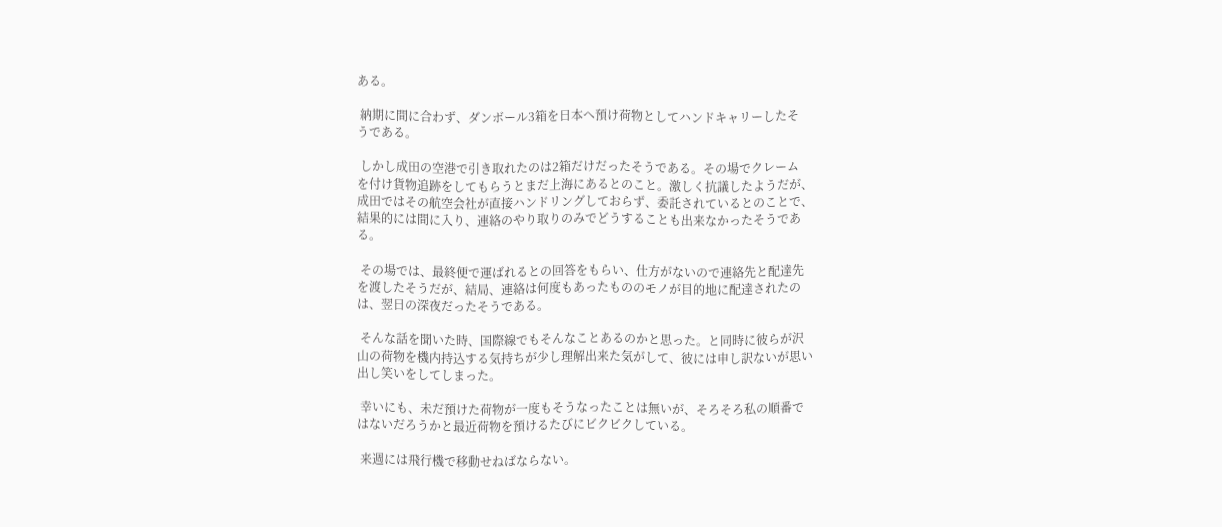ある。

 納期に間に合わず、ダンボール3箱を日本へ預け荷物としてハンドキャリーしたそ
うである。

 しかし成田の空港で引き取れたのは2箱だけだったそうである。その場でクレーム
を付け貨物追跡をしてもらうとまだ上海にあるとのこと。激しく抗議したようだが、
成田ではその航空会社が直接ハンドリングしておらず、委託されているとのことで、
結果的には間に入り、連絡のやり取りのみでどうすることも出来なかったそうであ
る。

 その場では、最終便で運ばれるとの回答をもらい、仕方がないので連絡先と配達先
を渡したそうだが、結局、連絡は何度もあったもののモノが目的地に配達されたの
は、翌日の深夜だったそうである。

 そんな話を聞いた時、国際線でもそんなことあるのかと思った。と同時に彼らが沢
山の荷物を機内持込する気持ちが少し理解出来た気がして、彼には申し訳ないが思い
出し笑いをしてしまった。

 幸いにも、未だ預けた荷物が一度もそうなったことは無いが、そろそろ私の順番で
はないだろうかと最近荷物を預けるたびにビクビクしている。

 来週には飛行機で移動せねばならない。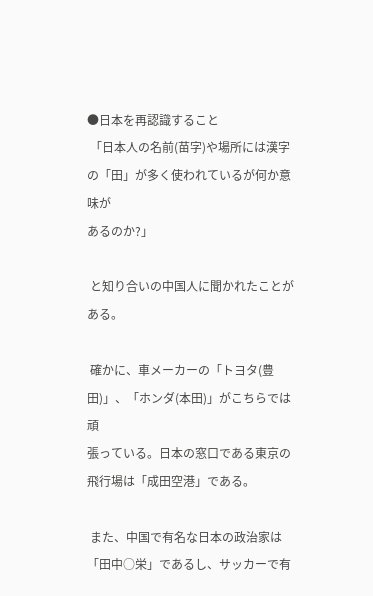●日本を再認識すること
 「日本人の名前(苗字)や場所には漢字の「田」が多く使われているが何か意味が
あるのか?」

 と知り合いの中国人に聞かれたことがある。

 確かに、車メーカーの「トヨタ(豊田)」、「ホンダ(本田)」がこちらでは頑
張っている。日本の窓口である東京の飛行場は「成田空港」である。

 また、中国で有名な日本の政治家は「田中○栄」であるし、サッカーで有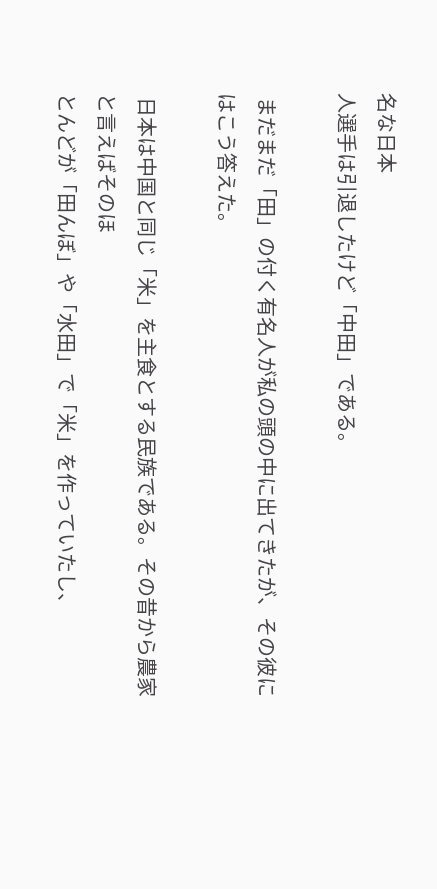名な日本
人選手は引退したけど「中田」である。

 まだまだ「田」の付く有名人が私の頭の中に出てきたが、その彼にはこう答えた。

 日本は中国と同じ「米」を主食とする民族である。その昔から農家と言えばそのほ
とんどが「田んぼ」や「水田」で「米」を作っていたし、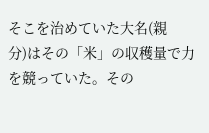そこを治めていた大名(親
分)はその「米」の収穫量で力を競っていた。その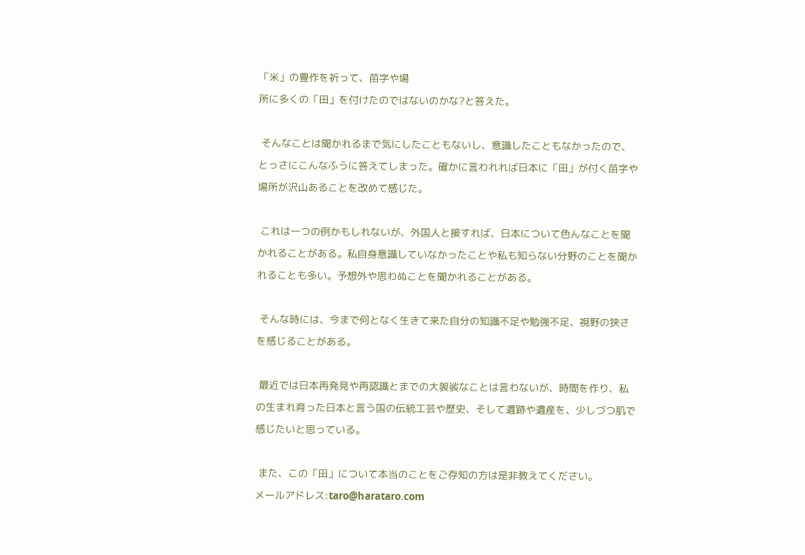「米」の豊作を祈って、苗字や場
所に多くの「田」を付けたのではないのかな?と答えた。

 そんなことは聞かれるまで気にしたこともないし、意識したこともなかったので、
とっさにこんなふうに答えてしまった。確かに言われれば日本に「田」が付く苗字や
場所が沢山あることを改めて感じた。

 これは一つの例かもしれないが、外国人と接すれば、日本について色んなことを聞
かれることがある。私自身意識していなかったことや私も知らない分野のことを聞か
れることも多い。予想外や思わぬことを聞かれることがある。

 そんな時には、今まで何となく生きて来た自分の知識不足や勉強不足、視野の狭さ
を感じることがある。

 最近では日本再発見や再認識とまでの大袈裟なことは言わないが、時間を作り、私
の生まれ育った日本と言う国の伝統工芸や歴史、そして遺跡や遺産を、少しづつ肌で
感じたいと思っている。

 また、この「田」について本当のことをご存知の方は是非教えてください。
メールアドレス:taro@harataro.com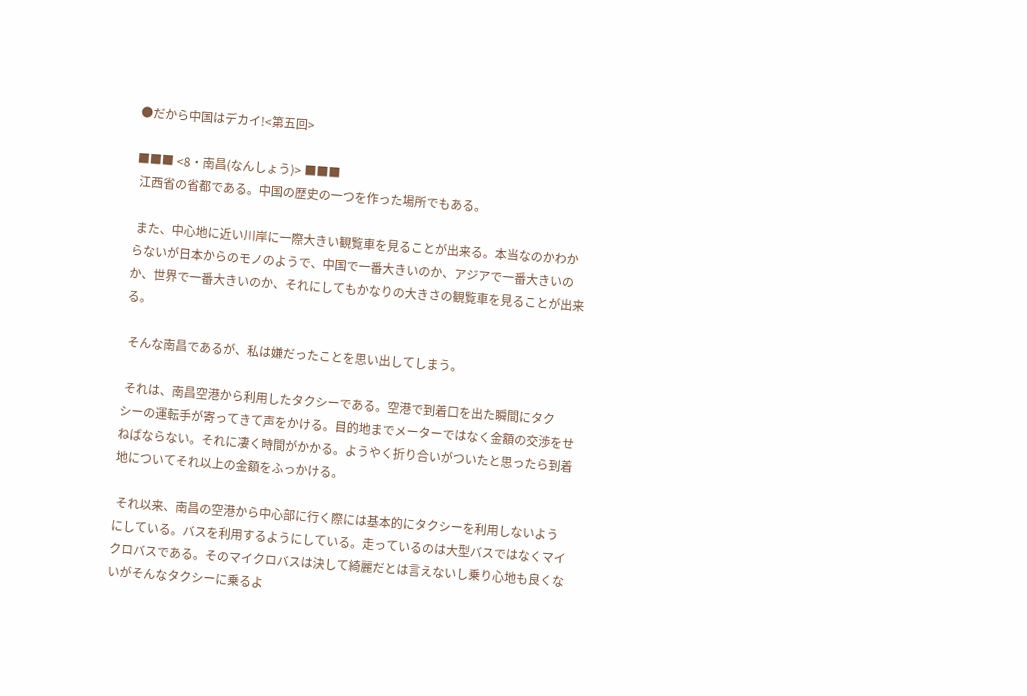●だから中国はデカイ!<第五回>

■■■ <8・南昌(なんしょう)> ■■■
 江西省の省都である。中国の歴史の一つを作った場所でもある。

 また、中心地に近い川岸に一際大きい観覧車を見ることが出来る。本当なのかわか
らないが日本からのモノのようで、中国で一番大きいのか、アジアで一番大きいの
か、世界で一番大きいのか、それにしてもかなりの大きさの観覧車を見ることが出来
る。

 そんな南昌であるが、私は嫌だったことを思い出してしまう。

 それは、南昌空港から利用したタクシーである。空港で到着口を出た瞬間にタク
シーの運転手が寄ってきて声をかける。目的地までメーターではなく金額の交渉をせ
ねばならない。それに凄く時間がかかる。ようやく折り合いがついたと思ったら到着
地についてそれ以上の金額をふっかける。

 それ以来、南昌の空港から中心部に行く際には基本的にタクシーを利用しないよう
にしている。バスを利用するようにしている。走っているのは大型バスではなくマイ
クロバスである。そのマイクロバスは決して綺麗だとは言えないし乗り心地も良くな
いがそんなタクシーに乗るよ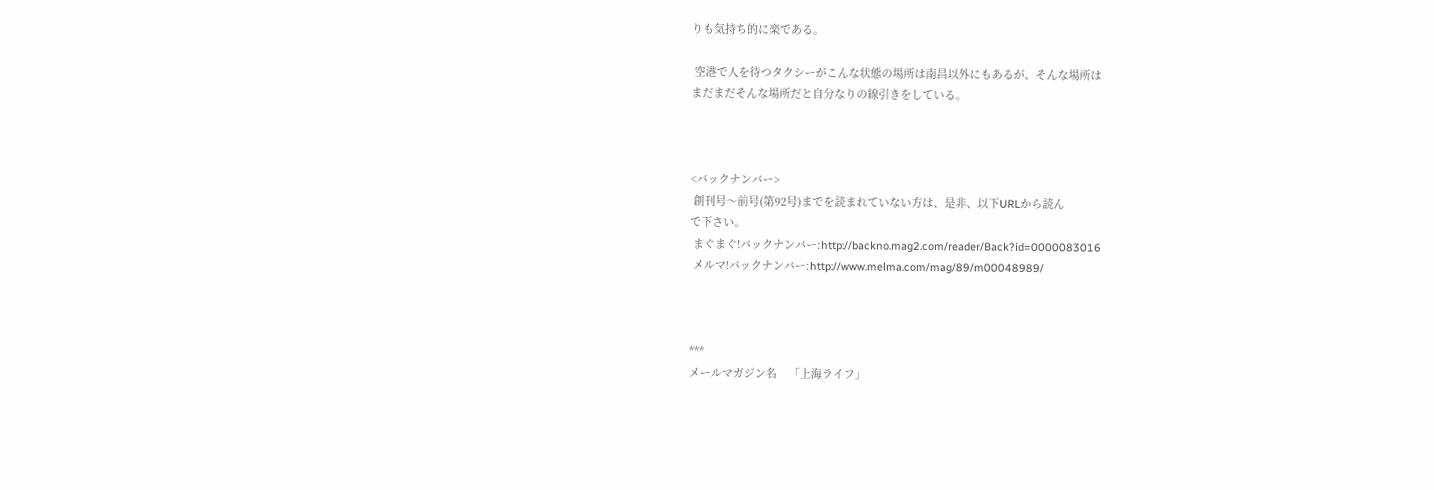りも気持ち的に楽である。

 空港で人を待つタクシーがこんな状態の場所は南昌以外にもあるが、そんな場所は
まだまだそんな場所だと自分なりの線引きをしている。



<バックナンバー>
 創刊号〜前号(第92号)までを読まれていない方は、是非、以下URLから読ん
で下さい。
 まぐまぐ!バックナンバー:http://backno.mag2.com/reader/Back?id=0000083016
 メルマ!バックナンバー:http://www.melma.com/mag/89/m00048989/



***
メールマガジン名    「上海ライフ」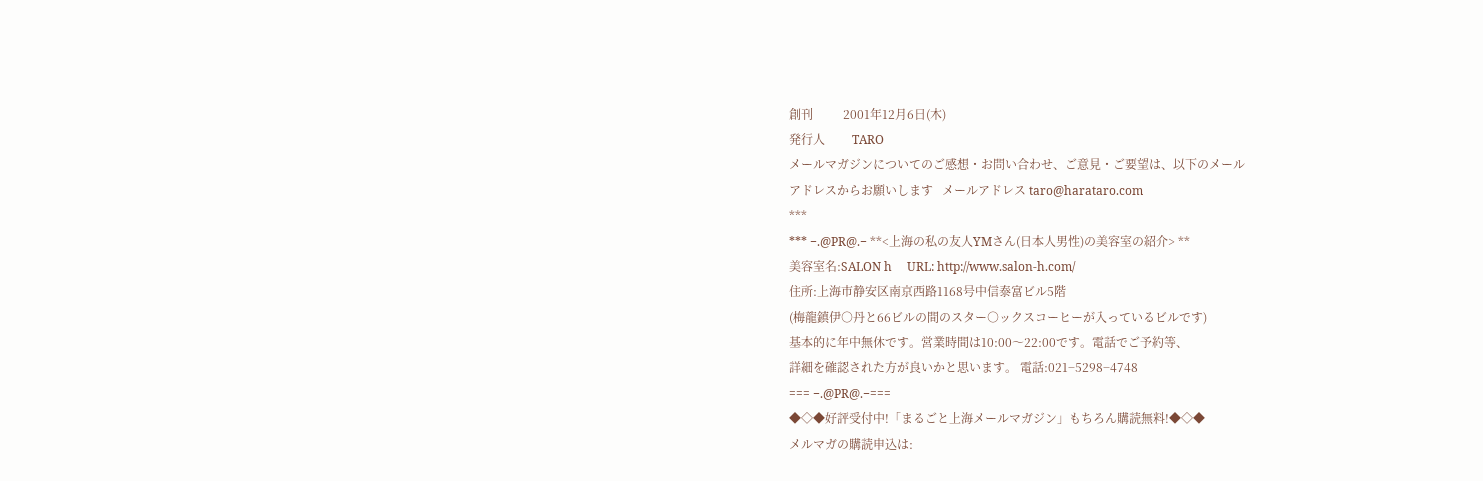創刊          2001年12月6日(木)
発行人         TARO
メールマガジンについてのご感想・お問い合わせ、ご意見・ご要望は、以下のメール
アドレスからお願いします   メールアドレス taro@harataro.com
***
*** −.@PR@.− **<上海の私の友人YMさん(日本人男性)の美容室の紹介> **
美容室名:SALON h     URL: http://www.salon-h.com/
住所:上海市静安区南京西路1168号中信泰富ビル5階
(梅龍鎮伊○丹と66ビルの間のスター○ックスコーヒーが入っているビルです)
基本的に年中無休です。営業時間は10:00〜22:00です。電話でご予約等、
詳細を確認された方が良いかと思います。 電話:021−5298−4748
=== −.@PR@.−===
◆◇◆好評受付中!「まるごと上海メールマガジン」もちろん購読無料!◆◇◆
メルマガの購読申込は: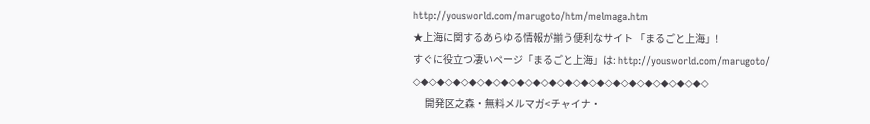http://yousworld.com/marugoto/htm/melmaga.htm
★上海に関するあらゆる情報が揃う便利なサイト 「まるごと上海」!
すぐに役立つ凄いページ「まるごと上海」は: http://yousworld.com/marugoto/
◇◆◇◆◇◆◇◆◇◆◇◆◇◆◇◆◇◆◇◆◇◆◇◆◇◆◇◆◇◆◇◆◇◆◇◆◇
      開発区之森・無料メルマガ<チャイナ・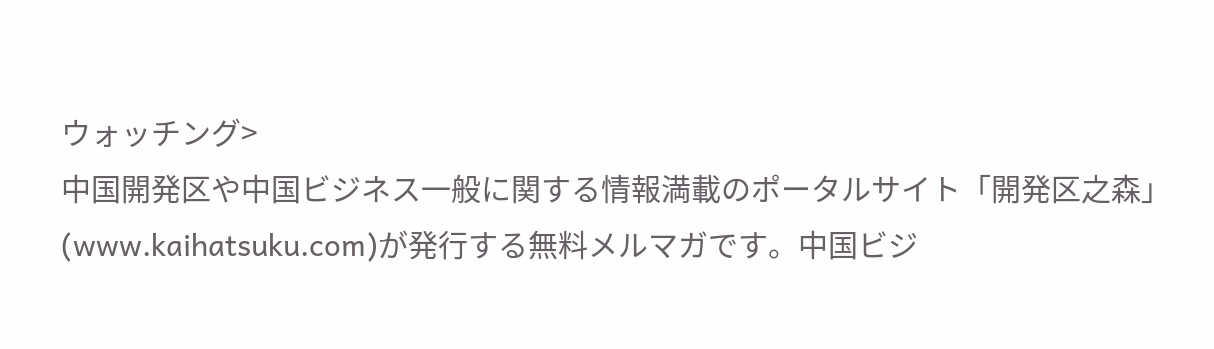ウォッチング>
中国開発区や中国ビジネス一般に関する情報満載のポータルサイト「開発区之森」
(www.kaihatsuku.com)が発行する無料メルマガです。中国ビジ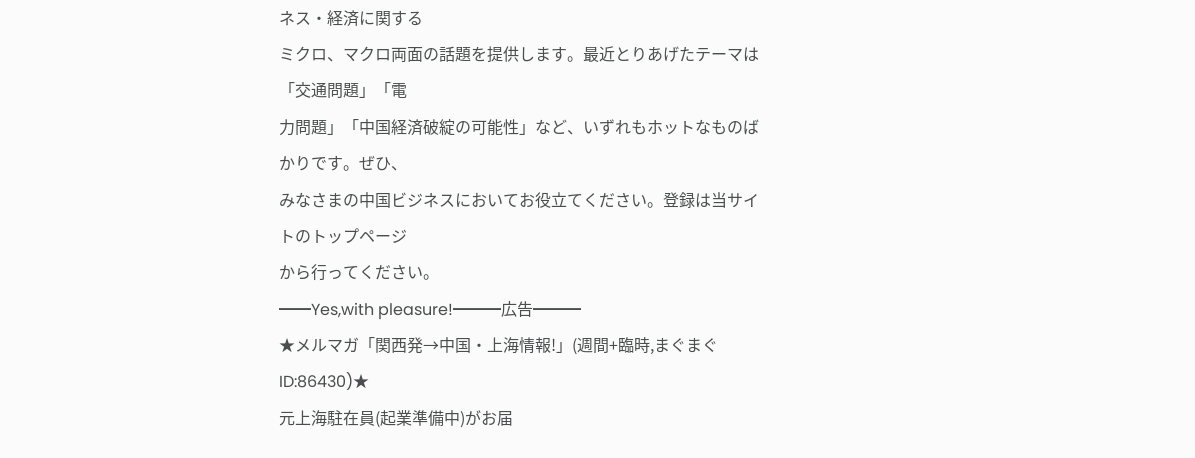ネス・経済に関する
ミクロ、マクロ両面の話題を提供します。最近とりあげたテーマは「交通問題」「電
力問題」「中国経済破綻の可能性」など、いずれもホットなものばかりです。ぜひ、
みなさまの中国ビジネスにおいてお役立てください。登録は当サイトのトップページ
から行ってください。
━━Yes,with pleasure!━━━広告━━━
★メルマガ「関西発→中国・上海情報!」(週間+臨時,まぐまぐID:86430)★
元上海駐在員(起業準備中)がお届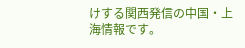けする関西発信の中国・上海情報です。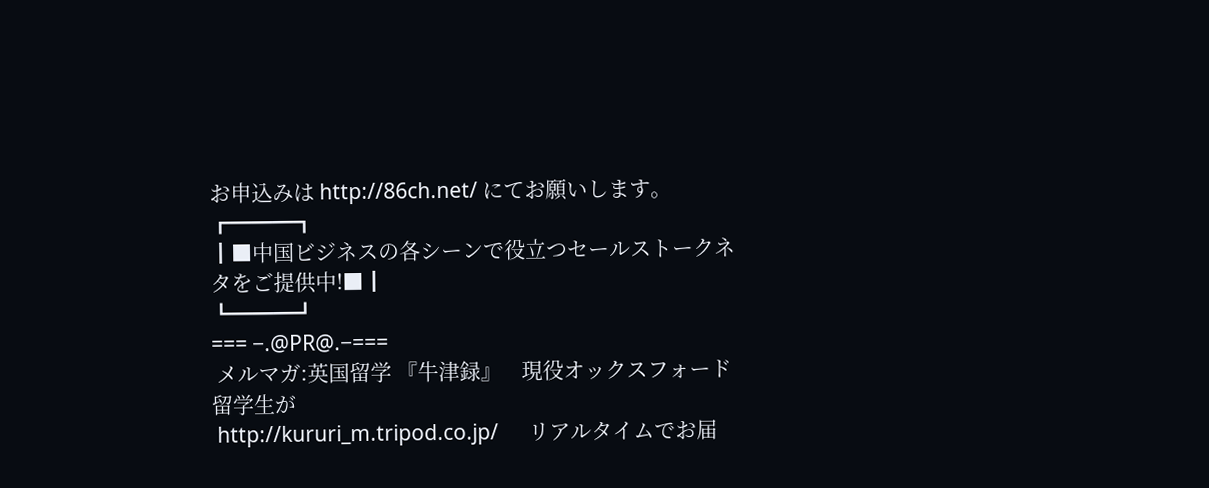お申込みは http://86ch.net/ にてお願いします。
┏━━━┓
┃■中国ビジネスの各シーンで役立つセールストークネタをご提供中!■┃
┗━━━┛
=== −.@PR@.−===
 メルマガ:英国留学 『牛津録』    現役オックスフォード留学生が
 http://kururi_m.tripod.co.jp/      リアルタイムでお届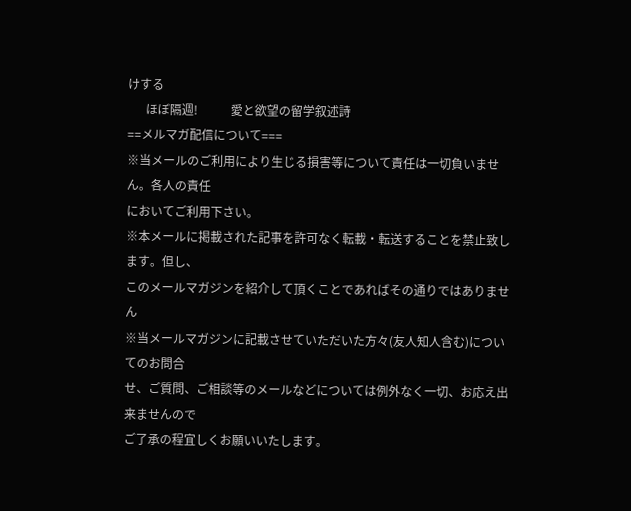けする
      ほぼ隔週!           愛と欲望の留学叙述詩
==メルマガ配信について===
※当メールのご利用により生じる損害等について責任は一切負いません。各人の責任
においてご利用下さい。
※本メールに掲載された記事を許可なく転載・転送することを禁止致します。但し、
このメールマガジンを紹介して頂くことであればその通りではありません
※当メールマガジンに記載させていただいた方々(友人知人含む)についてのお問合
せ、ご質問、ご相談等のメールなどについては例外なく一切、お応え出来ませんので
ご了承の程宜しくお願いいたします。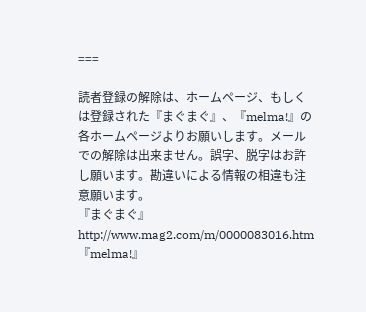===

読者登録の解除は、ホームページ、もしくは登録された『まぐまぐ』、『melma!』の
各ホームページよりお願いします。メールでの解除は出来ません。誤字、脱字はお許
し願います。勘違いによる情報の相違も注意願います。
『まぐまぐ』      http://www.mag2.com/m/0000083016.htm
『melma!』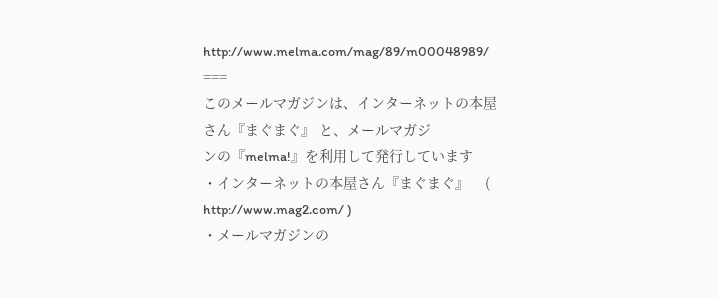http://www.melma.com/mag/89/m00048989/
===
このメールマガジンは、インターネットの本屋さん『まぐまぐ』 と、メールマガジ
ンの『melma!』を利用して発行しています
・インターネットの本屋さん『まぐまぐ』    ( http://www.mag2.com/ )
・メールマガジンの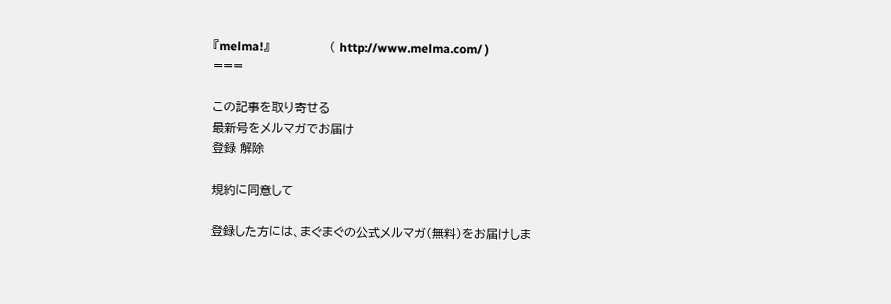『melma!』               ( http://www.melma.com/ )
===

この記事を取り寄せる
最新号をメルマガでお届け
登録 解除

規約に同意して

登録した方には、まぐまぐの公式メルマガ(無料)をお届けしま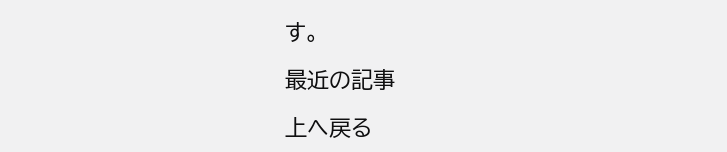す。

最近の記事

上へ戻る